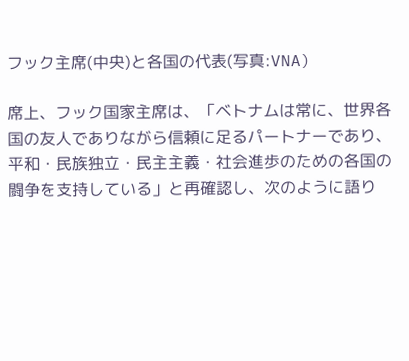フック主席(中央)と各国の代表(写真:VNA)

席上、フック国家主席は、「ベトナムは常に、世界各国の友人でありながら信頼に足るパートナーであり、平和・民族独立・民主主義・社会進歩のための各国の闘争を支持している」と再確認し、次のように語り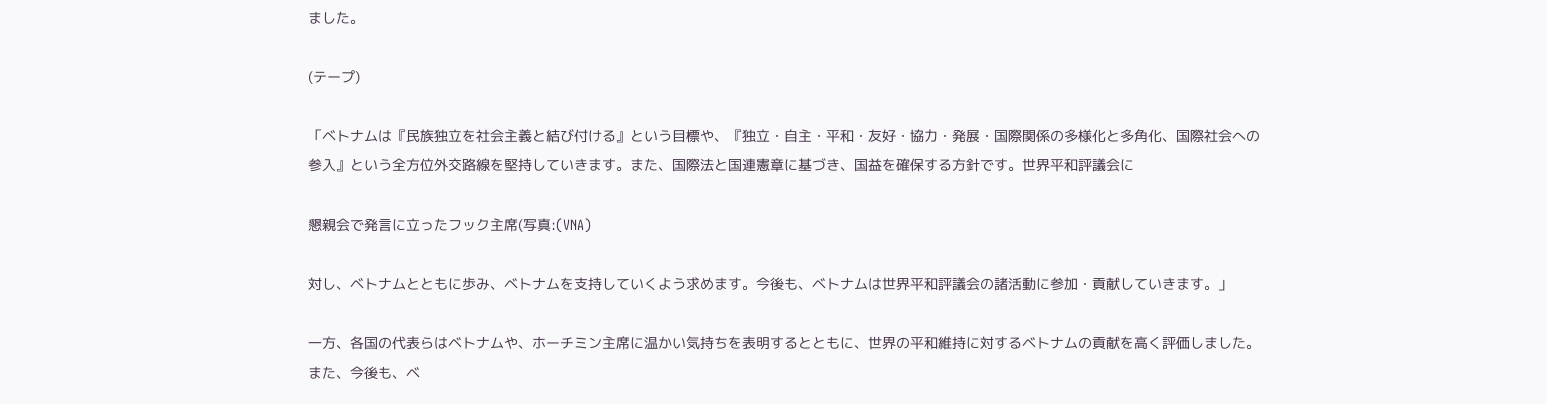ました。

(テープ)

「ベトナムは『民族独立を社会主義と結び付ける』という目標や、『独立・自主・平和・友好・協力・発展・国際関係の多様化と多角化、国際社会への参入』という全方位外交路線を堅持していきます。また、国際法と国連憲章に基づき、国益を確保する方針です。世界平和評議会に

懇親会で発言に立ったフック主席(写真:(VNA)

対し、ベトナムとともに歩み、ベトナムを支持していくよう求めます。今後も、ベトナムは世界平和評議会の諸活動に参加・貢献していきます。」

一方、各国の代表らはベトナムや、ホーチミン主席に温かい気持ちを表明するとともに、世界の平和維持に対するベトナムの貢献を高く評価しました。また、今後も、ベ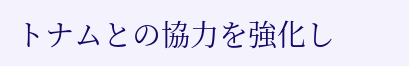トナムとの協力を強化し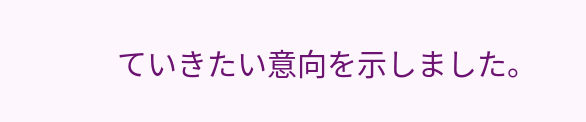ていきたい意向を示しました。